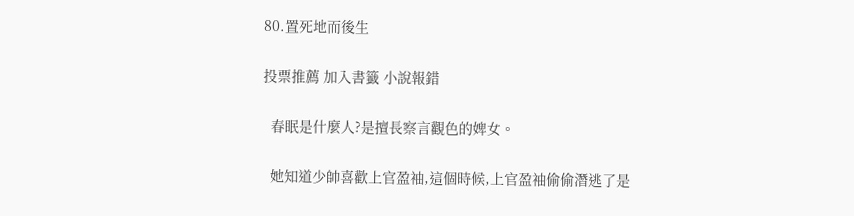80.置死地而後生

投票推薦 加入書籤 小說報錯

  春眠是什麼人?是擅長察言觀色的婢女。

  她知道少帥喜歡上官盈袖,這個時候,上官盈袖偷偷潛逃了是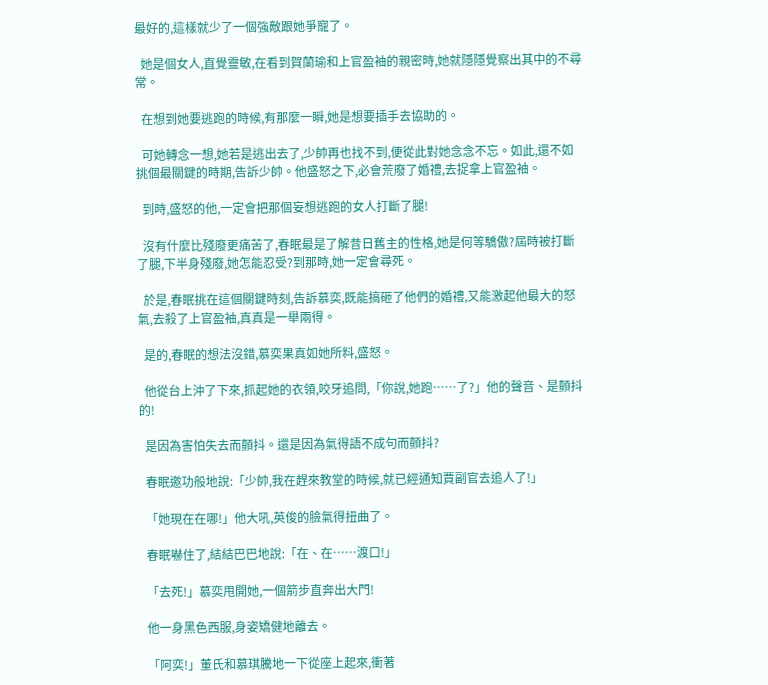最好的,這樣就少了一個強敵跟她爭寵了。

  她是個女人,直覺靈敏,在看到賀蘭瑜和上官盈袖的親密時,她就隱隱覺察出其中的不尋常。

  在想到她要逃跑的時候,有那麼一瞬,她是想要插手去協助的。

  可她轉念一想,她若是逃出去了,少帥再也找不到,便從此對她念念不忘。如此,還不如挑個最關鍵的時期,告訴少帥。他盛怒之下,必會荒廢了婚禮,去捉拿上官盈袖。

  到時,盛怒的他,一定會把那個妄想逃跑的女人打斷了腿!

  沒有什麼比殘廢更痛苦了,春眠最是了解昔日舊主的性格,她是何等驕傲?屆時被打斷了腿,下半身殘廢,她怎能忍受?到那時,她一定會尋死。

  於是,春眠挑在這個關鍵時刻,告訴慕奕,既能搞砸了他們的婚禮,又能激起他最大的怒氣,去殺了上官盈袖,真真是一舉兩得。

  是的,春眠的想法沒錯,慕奕果真如她所料,盛怒。

  他從台上沖了下來,抓起她的衣領,咬牙追問,「你說,她跑……了?」他的聲音、是顫抖的!

  是因為害怕失去而顫抖。還是因為氣得語不成句而顫抖?

  春眠邀功般地說:「少帥,我在趕來教堂的時候,就已經通知賈副官去追人了!」

  「她現在在哪!」他大吼,英俊的臉氣得扭曲了。

  春眠嚇住了,結結巴巴地說:「在、在……渡口!」

  「去死!」慕奕甩開她,一個箭步直奔出大門!

  他一身黑色西服,身姿矯健地離去。

  「阿奕!」董氏和慕琪騰地一下從座上起來,衝著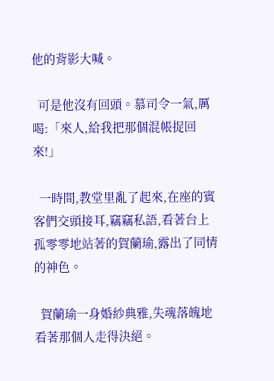他的背影大喊。

  可是他沒有回頭。慕司令一氣,厲喝:「來人,給我把那個混帳捉回來!」

  一時間,教堂里亂了起來,在座的賓客們交頭接耳,竊竊私語,看著台上孤零零地站著的賀蘭瑜,露出了同情的神色。

  賀蘭瑜一身婚紗典雅,失魂落魄地看著那個人走得決絕。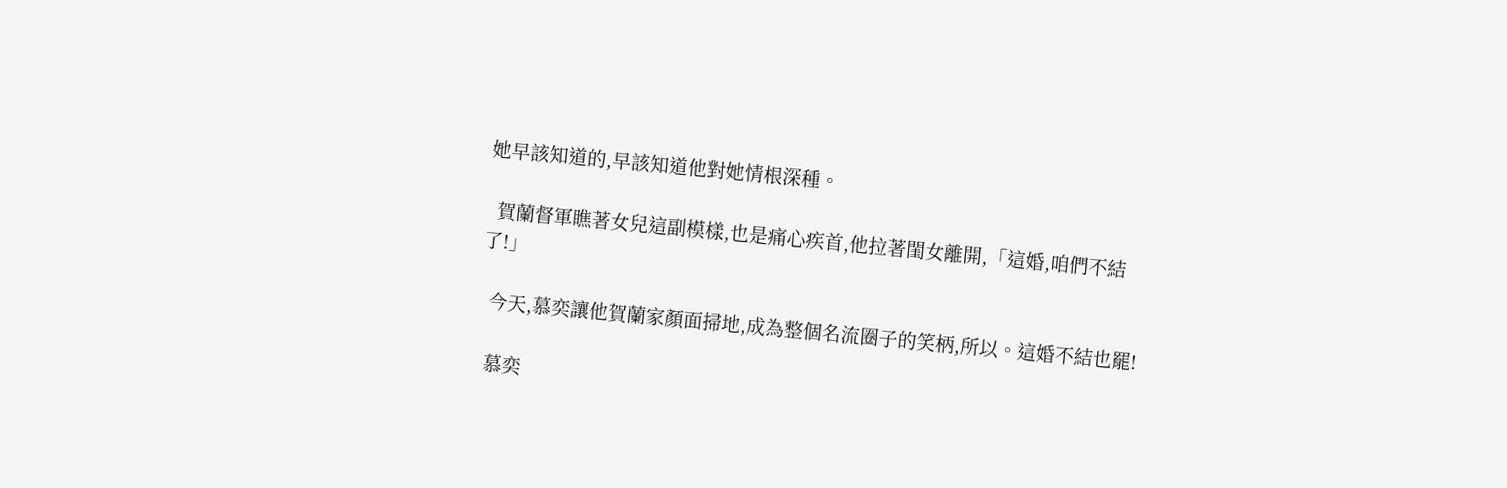她早該知道的,早該知道他對她情根深種。

  賀蘭督軍瞧著女兒這副模樣,也是痛心疾首,他拉著閨女離開,「這婚,咱們不結了!」

  今天,慕奕讓他賀蘭家顏面掃地,成為整個名流圈子的笑柄,所以。這婚不結也罷!

  慕奕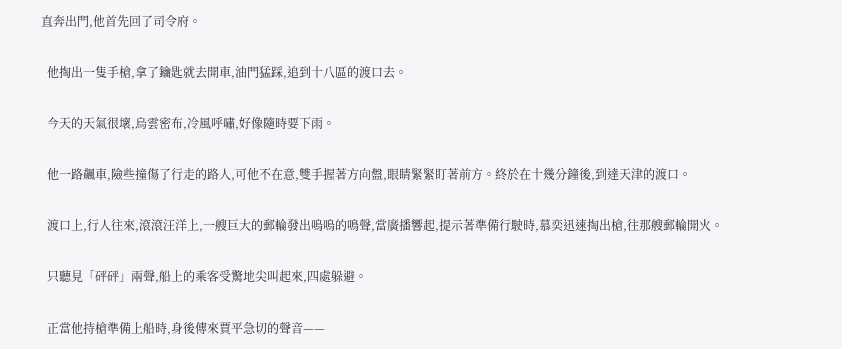直奔出門,他首先回了司令府。

  他掏出一隻手槍,拿了鑰匙就去開車,油門猛踩,追到十八區的渡口去。

  今天的天氣很壞,烏雲密布,冷風呼嘯,好像隨時要下雨。

  他一路飆車,險些撞傷了行走的路人,可他不在意,雙手握著方向盤,眼睛緊緊盯著前方。終於在十幾分鐘後,到達天津的渡口。

  渡口上,行人往來,滾滾汪洋上,一艘巨大的郵輪發出嗚嗚的鳴聲,當廣播響起,提示著準備行駛時,慕奕迅速掏出槍,往那艘郵輪開火。

  只聽見「砰砰」兩聲,船上的乘客受驚地尖叫起來,四處躲避。

  正當他持槍準備上船時,身後傳來賈平急切的聲音——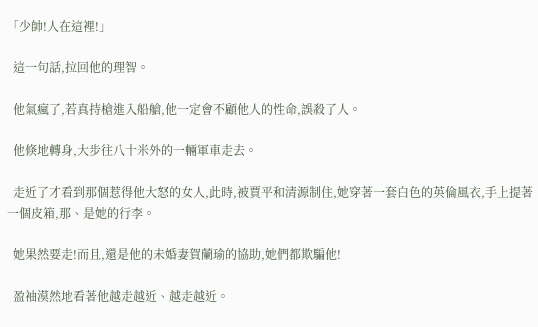「少帥!人在這裡!」

  這一句話,拉回他的理智。

  他氣瘋了,若真持槍進入船艙,他一定會不顧他人的性命,誤殺了人。

  他倏地轉身,大步往八十米外的一輛軍車走去。

  走近了才看到那個惹得他大怒的女人,此時,被賈平和清源制住,她穿著一套白色的英倫風衣,手上提著一個皮箱,那、是她的行李。

  她果然要走!而且,還是他的未婚妻賀蘭瑜的協助,她們都欺騙他!

  盈袖漠然地看著他越走越近、越走越近。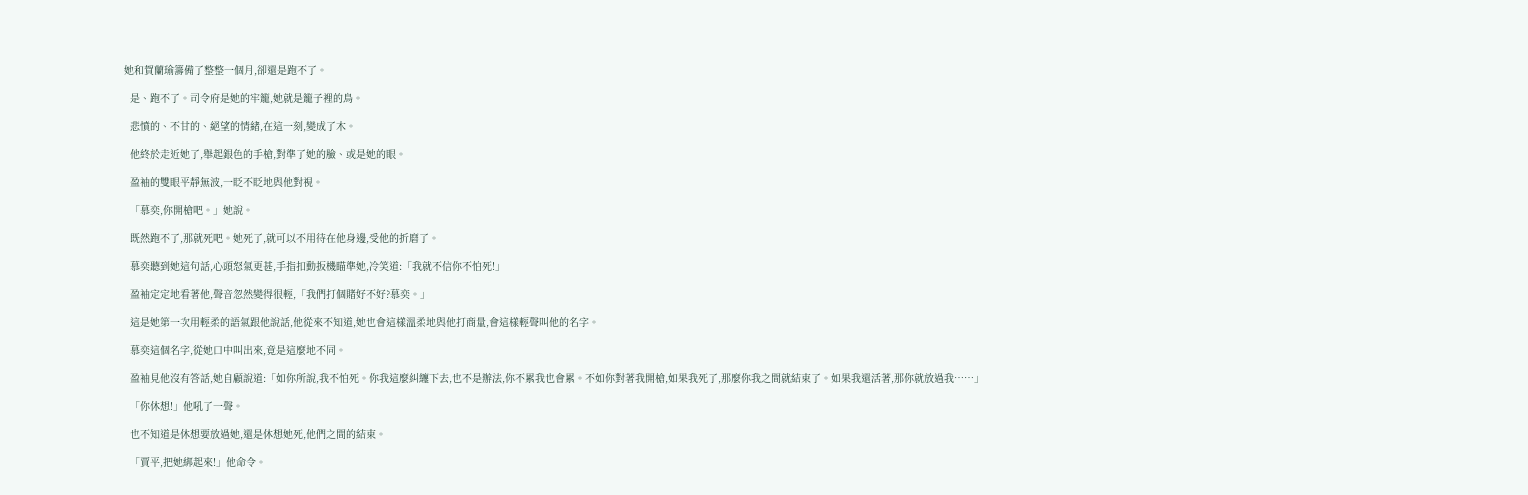她和賀蘭瑜籌備了整整一個月,卻還是跑不了。

  是、跑不了。司令府是她的牢籠,她就是籠子裡的鳥。

  悲憤的、不甘的、絕望的情緒,在這一刻,變成了木。

  他終於走近她了,舉起銀色的手槍,對準了她的臉、或是她的眼。

  盈袖的雙眼平靜無波,一眨不眨地與他對視。

  「慕奕,你開槍吧。」她說。

  既然跑不了,那就死吧。她死了,就可以不用待在他身邊,受他的折磨了。

  慕奕聽到她這句話,心頭怒氣更甚,手指扣動扳機瞄準她,冷笑道:「我就不信你不怕死!」

  盈袖定定地看著他,聲音忽然變得很輕,「我們打個賭好不好?慕奕。」

  這是她第一次用輕柔的語氣跟他說話,他從來不知道,她也會這樣溫柔地與他打商量,會這樣輕聲叫他的名字。

  慕奕這個名字,從她口中叫出來,竟是這麼地不同。

  盈袖見他沒有答話,她自顧說道:「如你所說,我不怕死。你我這麼糾纏下去,也不是辦法,你不累我也會累。不如你對著我開槍,如果我死了,那麼你我之間就結束了。如果我還活著,那你就放過我……」

  「你休想!」他吼了一聲。

  也不知道是休想要放過她,還是休想她死,他們之間的結束。

  「賈平,把她綁起來!」他命令。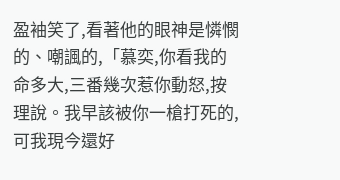盈袖笑了,看著他的眼神是憐憫的、嘲諷的,「慕奕,你看我的命多大,三番幾次惹你動怒,按理說。我早該被你一槍打死的,可我現今還好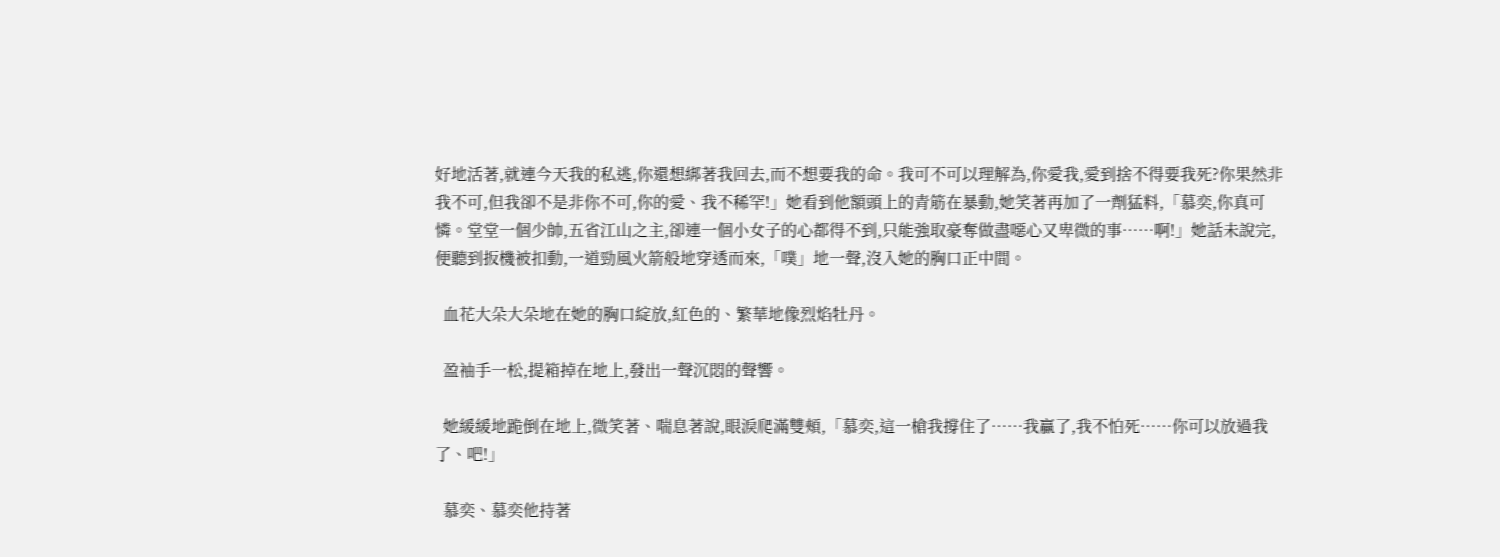好地活著,就連今天我的私逃,你還想綁著我回去,而不想要我的命。我可不可以理解為,你愛我,愛到捨不得要我死?你果然非我不可,但我卻不是非你不可,你的愛、我不稀罕!」她看到他額頭上的青筋在暴動,她笑著再加了一劑猛料,「慕奕,你真可憐。堂堂一個少帥,五省江山之主,卻連一個小女子的心都得不到,只能強取豪奪做盡噁心又卑微的事……啊!」她話未說完,便聽到扳機被扣動,一道勁風火箭般地穿透而來,「噗」地一聲,沒入她的胸口正中間。

  血花大朵大朵地在她的胸口綻放,紅色的、繁華地像烈焰牡丹。

  盈袖手一松,提箱掉在地上,發出一聲沉悶的聲響。

  她緩緩地跪倒在地上,微笑著、喘息著說,眼淚爬滿雙頰,「慕奕,這一槍我撐住了……我贏了,我不怕死……你可以放過我了、吧!」

  慕奕、慕奕他持著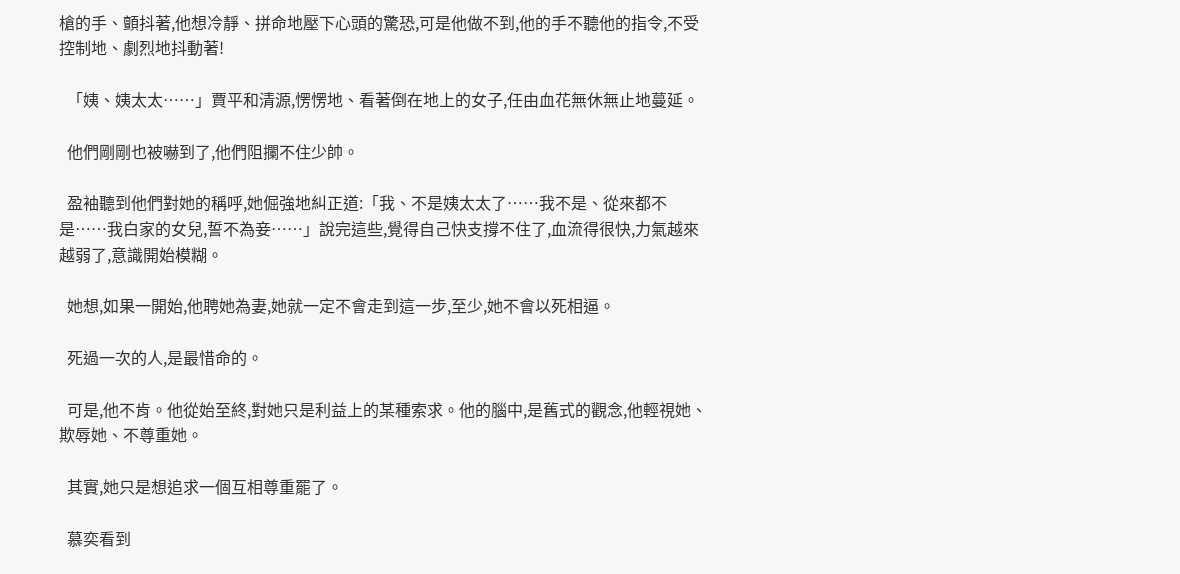槍的手、顫抖著,他想冷靜、拼命地壓下心頭的驚恐,可是他做不到,他的手不聽他的指令,不受控制地、劇烈地抖動著!

  「姨、姨太太……」賈平和清源,愣愣地、看著倒在地上的女子,任由血花無休無止地蔓延。

  他們剛剛也被嚇到了,他們阻攔不住少帥。

  盈袖聽到他們對她的稱呼,她倔強地糾正道:「我、不是姨太太了……我不是、從來都不是……我白家的女兒,誓不為妾……」說完這些,覺得自己快支撐不住了,血流得很快,力氣越來越弱了,意識開始模糊。

  她想,如果一開始,他聘她為妻,她就一定不會走到這一步,至少,她不會以死相逼。

  死過一次的人,是最惜命的。

  可是,他不肯。他從始至終,對她只是利益上的某種索求。他的腦中,是舊式的觀念,他輕視她、欺辱她、不尊重她。

  其實,她只是想追求一個互相尊重罷了。

  慕奕看到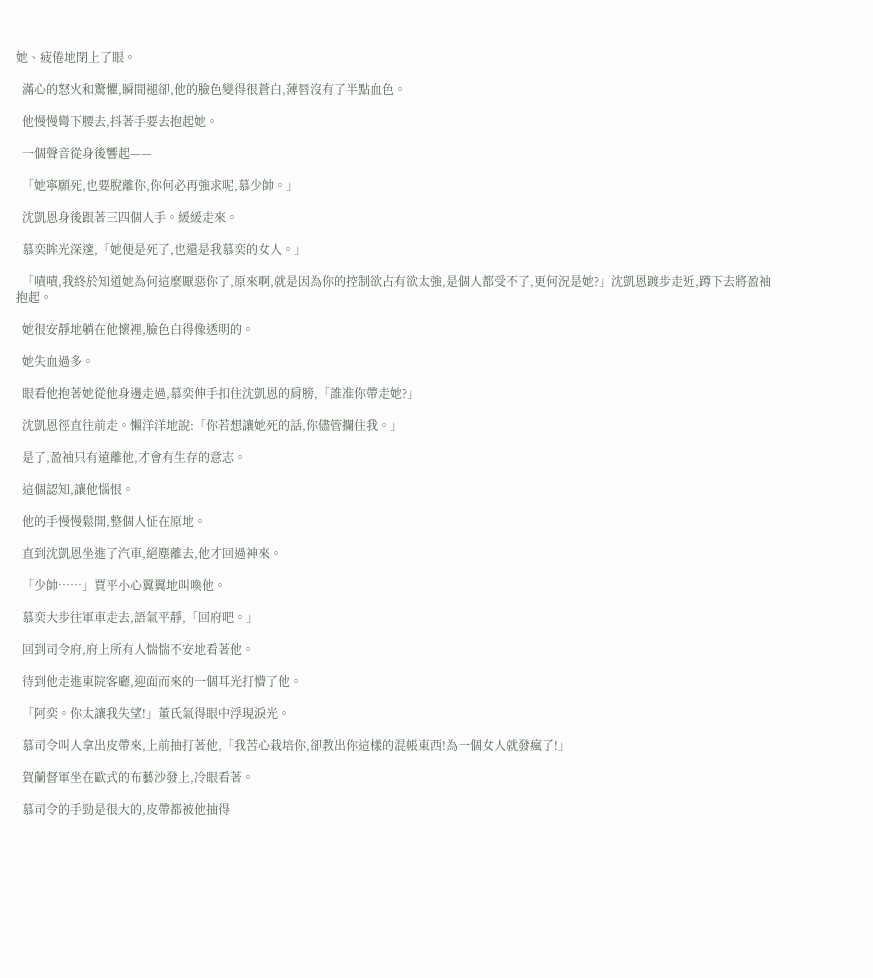她、疲倦地閉上了眼。

  滿心的怒火和驚懼,瞬間褪卻,他的臉色變得很蒼白,薄唇沒有了半點血色。

  他慢慢彎下腰去,抖著手要去抱起她。

  一個聲音從身後響起——

  「她寧願死,也要脫離你,你何必再強求呢,慕少帥。」

  沈凱恩身後跟著三四個人手。緩緩走來。

  慕奕眸光深邃,「她便是死了,也還是我慕奕的女人。」

  「嘖嘖,我終於知道她為何這麼厭惡你了,原來啊,就是因為你的控制欲占有欲太強,是個人都受不了,更何況是她?」沈凱恩踱步走近,蹲下去將盈袖抱起。

  她很安靜地躺在他懷裡,臉色白得像透明的。

  她失血過多。

  眼看他抱著她從他身邊走過,慕奕伸手扣住沈凱恩的肩膀,「誰准你帶走她?」

  沈凱恩徑直往前走。懶洋洋地說:「你若想讓她死的話,你儘管攔住我。」

  是了,盈袖只有遠離他,才會有生存的意志。

  這個認知,讓他惱恨。

  他的手慢慢鬆開,整個人怔在原地。

  直到沈凱恩坐進了汽車,絕塵離去,他才回過神來。

  「少帥……」賈平小心翼翼地叫喚他。

  慕奕大步往軍車走去,語氣平靜,「回府吧。」

  回到司令府,府上所有人惴惴不安地看著他。

  待到他走進東院客廳,迎面而來的一個耳光打懵了他。

  「阿奕。你太讓我失望!」董氏氣得眼中浮現淚光。

  慕司令叫人拿出皮帶來,上前抽打著他,「我苦心栽培你,卻教出你這樣的混帳東西!為一個女人就發瘋了!」

  賀蘭督軍坐在歐式的布藝沙發上,冷眼看著。

  慕司令的手勁是很大的,皮帶都被他抽得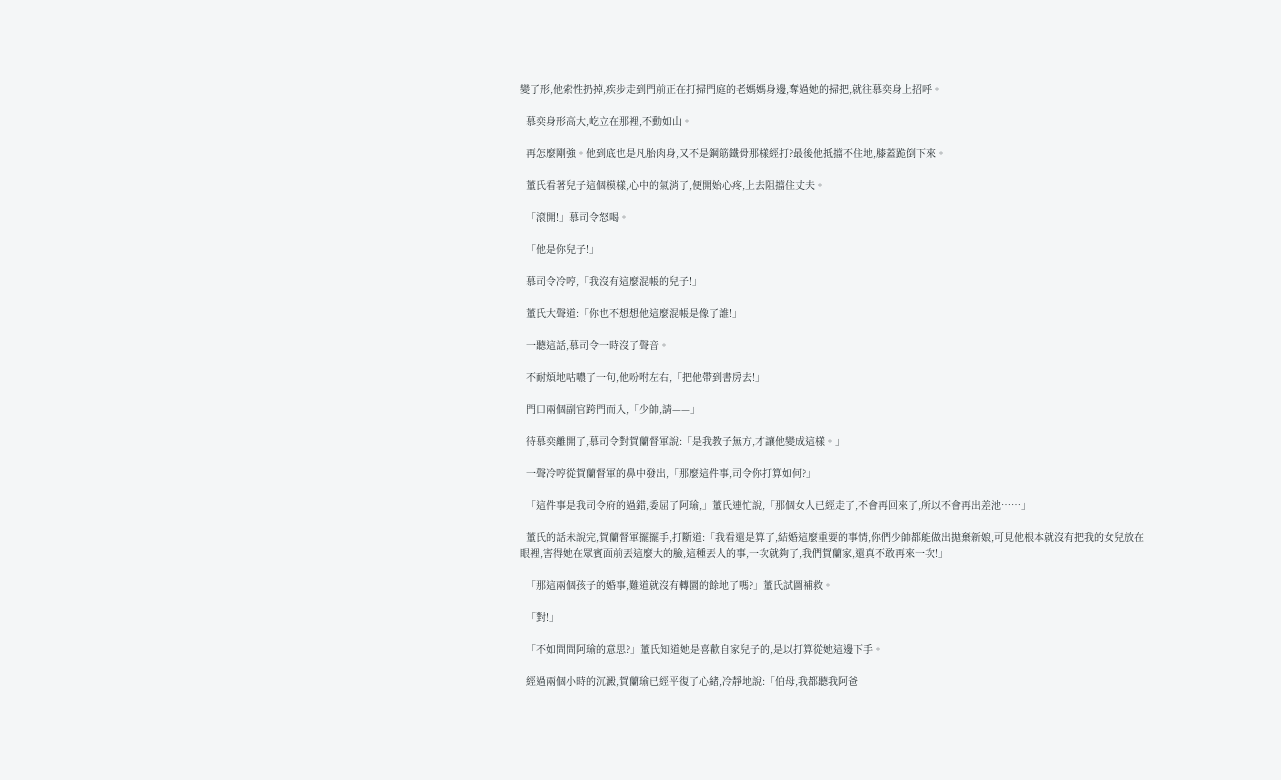變了形,他索性扔掉,疾步走到門前正在打掃門庭的老媽媽身邊,奪過她的掃把,就往慕奕身上招呼。

  慕奕身形高大,屹立在那裡,不動如山。

  再怎麼剛強。他到底也是凡胎肉身,又不是鋼筋鐵骨那樣經打?最後他抵擋不住地,膝蓋跪倒下來。

  董氏看著兒子這個模樣,心中的氣消了,便開始心疼,上去阻擋住丈夫。

  「滾開!」慕司令怒喝。

  「他是你兒子!」

  慕司令冷哼,「我沒有這麼混帳的兒子!」

  董氏大聲道:「你也不想想他這麼混帳是像了誰!」

  一聽這話,慕司令一時沒了聲音。

  不耐煩地咕噥了一句,他吩咐左右,「把他帶到書房去!」

  門口兩個副官跨門而入,「少帥,請——」

  待慕奕離開了,慕司令對賀蘭督軍說:「是我教子無方,才讓他變成這樣。」

  一聲冷哼從賀蘭督軍的鼻中發出,「那麼這件事,司令你打算如何?」

  「這件事是我司令府的過錯,委屈了阿瑜,」董氏連忙說,「那個女人已經走了,不會再回來了,所以不會再出差池……」

  董氏的話未說完,賀蘭督軍擺擺手,打斷道:「我看還是算了,結婚這麼重要的事情,你們少帥都能做出拋棄新娘,可見他根本就沒有把我的女兒放在眼裡,害得她在眾賓面前丟這麼大的臉,這種丟人的事,一次就夠了,我們賀蘭家,還真不敢再來一次!」

  「那這兩個孩子的婚事,難道就沒有轉圜的餘地了嗎?」董氏試圖補救。

  「對!」

  「不如問問阿瑜的意思?」董氏知道她是喜歡自家兒子的,是以打算從她這邊下手。

  經過兩個小時的沉澱,賀蘭瑜已經平復了心緒,冷靜地說:「伯母,我都聽我阿爸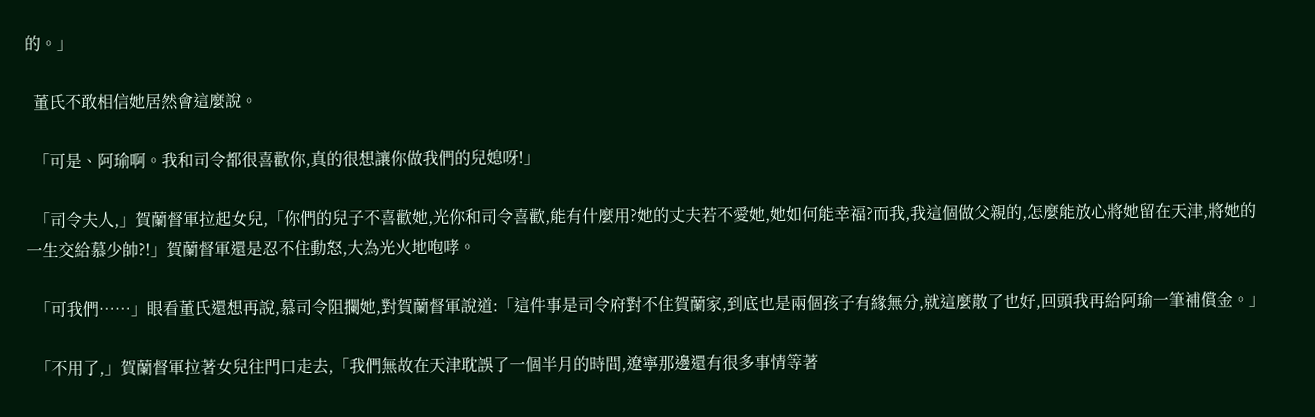的。」

  董氏不敢相信她居然會這麼說。

  「可是、阿瑜啊。我和司令都很喜歡你,真的很想讓你做我們的兒媳呀!」

  「司令夫人,」賀蘭督軍拉起女兒,「你們的兒子不喜歡她,光你和司令喜歡,能有什麼用?她的丈夫若不愛她,她如何能幸福?而我,我這個做父親的,怎麼能放心將她留在天津,將她的一生交給慕少帥?!」賀蘭督軍還是忍不住動怒,大為光火地咆哮。

  「可我們……」眼看董氏還想再說,慕司令阻攔她,對賀蘭督軍說道:「這件事是司令府對不住賀蘭家,到底也是兩個孩子有緣無分,就這麼散了也好,回頭我再給阿瑜一筆補償金。」

  「不用了,」賀蘭督軍拉著女兒往門口走去,「我們無故在天津耽誤了一個半月的時間,遼寧那邊還有很多事情等著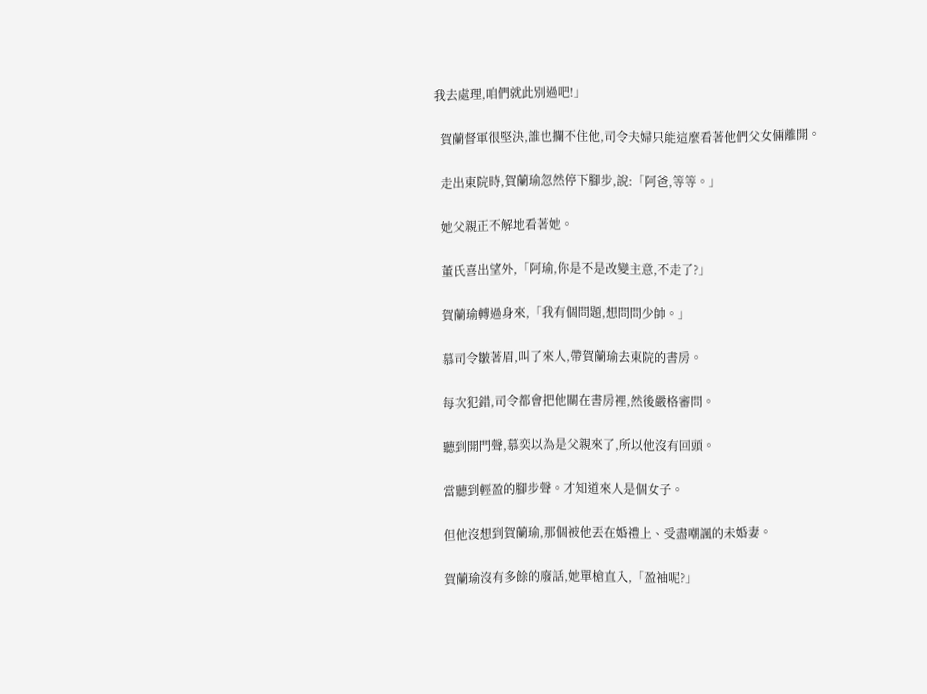我去處理,咱們就此別過吧!」

  賀蘭督軍很堅決,誰也攔不住他,司令夫婦只能這麼看著他們父女倆離開。

  走出東院時,賀蘭瑜忽然停下腳步,說:「阿爸,等等。」

  她父親正不解地看著她。

  董氏喜出望外,「阿瑜,你是不是改變主意,不走了?」

  賀蘭瑜轉過身來,「我有個問題,想問問少帥。」

  慕司令皺著眉,叫了來人,帶賀蘭瑜去東院的書房。

  每次犯錯,司令都會把他關在書房裡,然後嚴格審問。

  聽到開門聲,慕奕以為是父親來了,所以他沒有回頭。

  當聽到輕盈的腳步聲。才知道來人是個女子。

  但他沒想到賀蘭瑜,那個被他丟在婚禮上、受盡嘲諷的未婚妻。

  賀蘭瑜沒有多餘的廢話,她單槍直入,「盈袖呢?」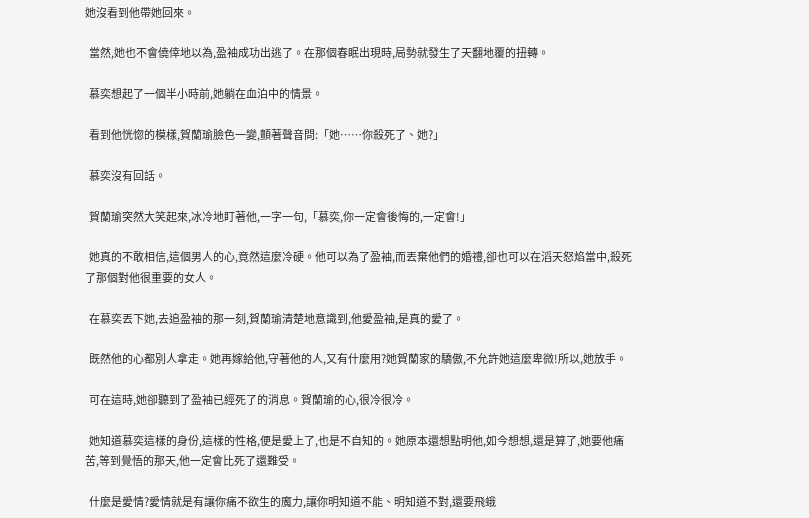她沒看到他帶她回來。

  當然,她也不會僥倖地以為,盈袖成功出逃了。在那個春眠出現時,局勢就發生了天翻地覆的扭轉。

  慕奕想起了一個半小時前,她躺在血泊中的情景。

  看到他恍惚的模樣,賀蘭瑜臉色一變,顫著聲音問:「她……你殺死了、她?」

  慕奕沒有回話。

  賀蘭瑜突然大笑起來,冰冷地盯著他,一字一句,「慕奕,你一定會後悔的,一定會!」

  她真的不敢相信,這個男人的心,竟然這麼冷硬。他可以為了盈袖,而丟棄他們的婚禮,卻也可以在滔天怒焰當中,殺死了那個對他很重要的女人。

  在慕奕丟下她,去追盈袖的那一刻,賀蘭瑜清楚地意識到,他愛盈袖,是真的愛了。

  既然他的心都別人拿走。她再嫁給他,守著他的人,又有什麼用?她賀蘭家的驕傲,不允許她這麼卑微!所以,她放手。

  可在這時,她卻聽到了盈袖已經死了的消息。賀蘭瑜的心,很冷很冷。

  她知道慕奕這樣的身份,這樣的性格,便是愛上了,也是不自知的。她原本還想點明他,如今想想,還是算了,她要他痛苦,等到覺悟的那天,他一定會比死了還難受。

  什麼是愛情?愛情就是有讓你痛不欲生的魔力,讓你明知道不能、明知道不對,還要飛蛾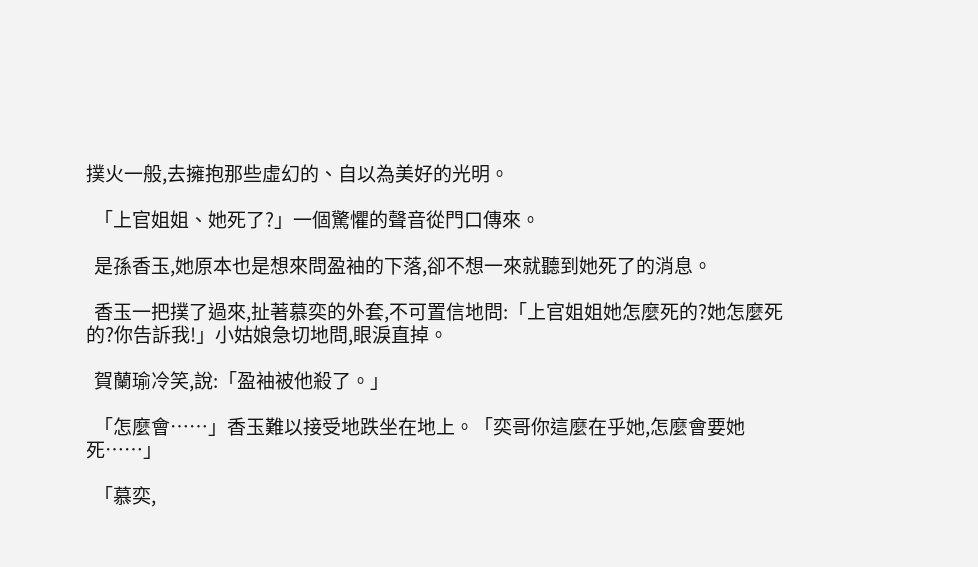撲火一般,去擁抱那些虛幻的、自以為美好的光明。

  「上官姐姐、她死了?」一個驚懼的聲音從門口傳來。

  是孫香玉,她原本也是想來問盈袖的下落,卻不想一來就聽到她死了的消息。

  香玉一把撲了過來,扯著慕奕的外套,不可置信地問:「上官姐姐她怎麼死的?她怎麼死的?你告訴我!」小姑娘急切地問,眼淚直掉。

  賀蘭瑜冷笑,說:「盈袖被他殺了。」

  「怎麼會……」香玉難以接受地跌坐在地上。「奕哥你這麼在乎她,怎麼會要她死……」

  「慕奕,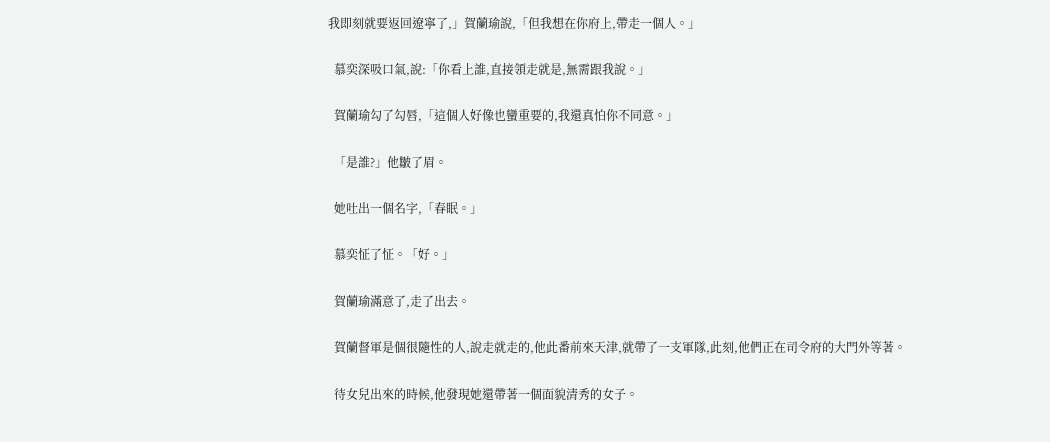我即刻就要返回遼寧了,」賀蘭瑜說,「但我想在你府上,帶走一個人。」

  慕奕深吸口氣,說:「你看上誰,直接領走就是,無需跟我說。」

  賀蘭瑜勾了勾唇,「這個人好像也蠻重要的,我還真怕你不同意。」

  「是誰?」他皺了眉。

  她吐出一個名字,「春眠。」

  慕奕怔了怔。「好。」

  賀蘭瑜滿意了,走了出去。

  賀蘭督軍是個很隨性的人,說走就走的,他此番前來天津,就帶了一支軍隊,此刻,他們正在司令府的大門外等著。

  待女兒出來的時候,他發現她還帶著一個面貌清秀的女子。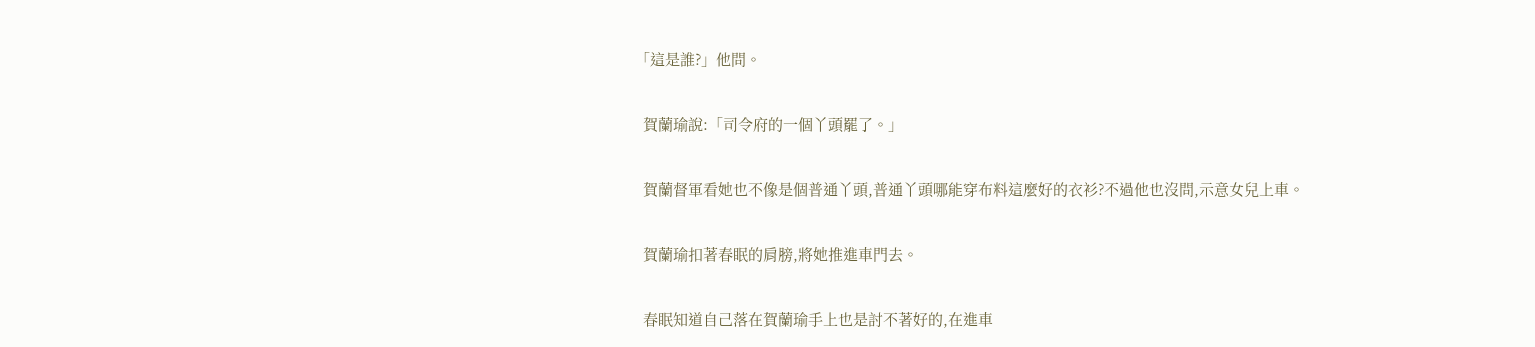「這是誰?」他問。

  賀蘭瑜說:「司令府的一個丫頭罷了。」

  賀蘭督軍看她也不像是個普通丫頭,普通丫頭哪能穿布料這麼好的衣衫?不過他也沒問,示意女兒上車。

  賀蘭瑜扣著春眠的肩膀,將她推進車門去。

  春眠知道自己落在賀蘭瑜手上也是討不著好的,在進車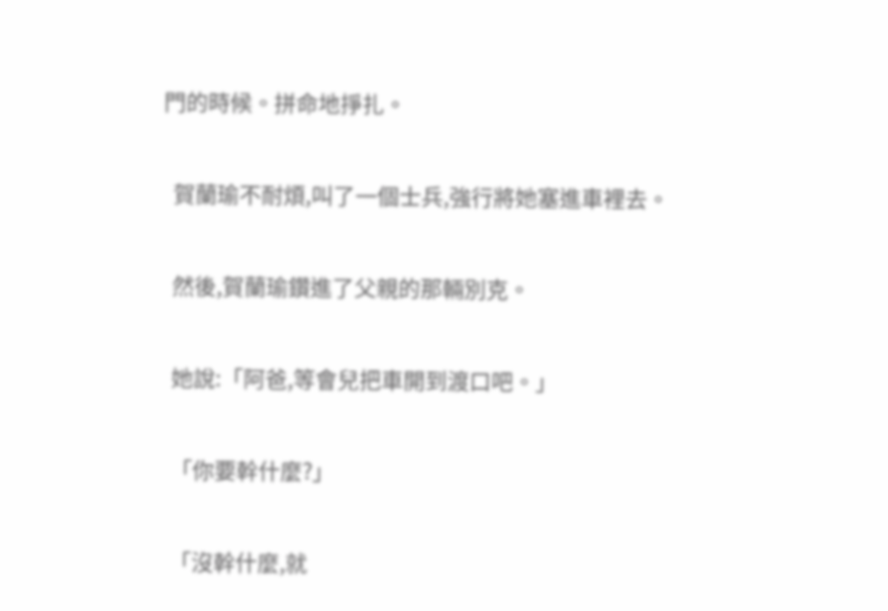門的時候。拼命地掙扎。

  賀蘭瑜不耐煩,叫了一個士兵,強行將她塞進車裡去。

  然後,賀蘭瑜鑽進了父親的那輛別克。

  她說:「阿爸,等會兒把車開到渡口吧。」

  「你要幹什麼?」

  「沒幹什麼,就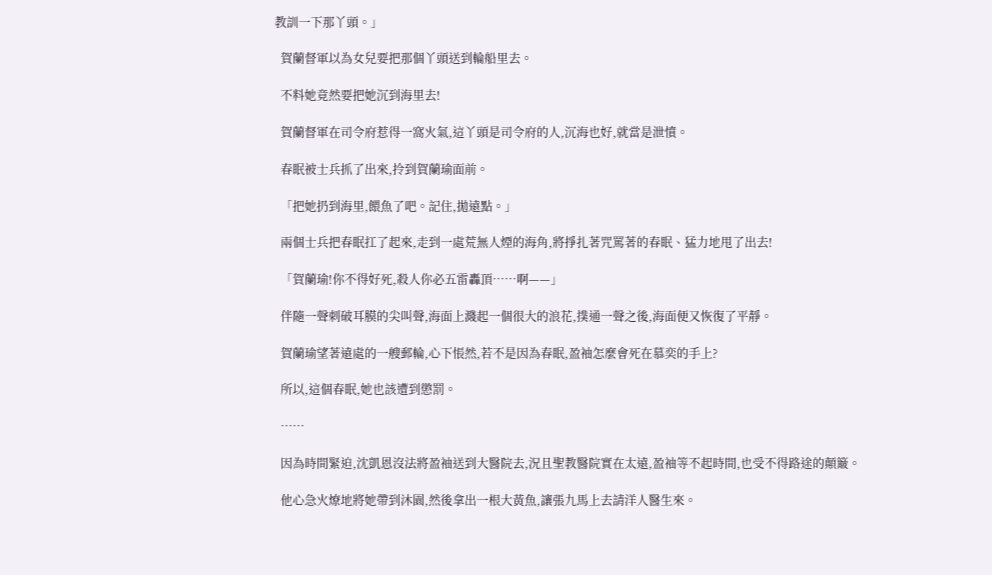教訓一下那丫頭。」

  賀蘭督軍以為女兒要把那個丫頭送到輪船里去。

  不料她竟然要把她沉到海里去!

  賀蘭督軍在司令府惹得一窩火氣,這丫頭是司令府的人,沉海也好,就當是泄憤。

  春眠被士兵抓了出來,拎到賀蘭瑜面前。

  「把她扔到海里,餵魚了吧。記住,拋遠點。」

  兩個士兵把春眠扛了起來,走到一處荒無人煙的海角,將掙扎著咒罵著的春眠、猛力地甩了出去!

  「賀蘭瑜!你不得好死,殺人你必五雷轟頂……啊——」

  伴隨一聲刺破耳膜的尖叫聲,海面上濺起一個很大的浪花,撲通一聲之後,海面便又恢復了平靜。

  賀蘭瑜望著遠處的一艘郵輪,心下悵然,若不是因為春眠,盈袖怎麼會死在慕奕的手上?

  所以,這個春眠,她也該遭到懲罰。

  ……

  因為時間緊迫,沈凱恩沒法將盈袖送到大醫院去,況且聖教醫院實在太遠,盈袖等不起時間,也受不得路途的顛簸。

  他心急火燎地將她帶到沐園,然後拿出一根大黃魚,讓張九馬上去請洋人醫生來。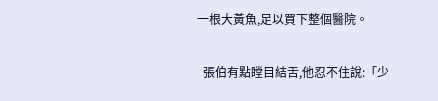一根大黃魚,足以買下整個醫院。

  張伯有點瞠目結舌,他忍不住說:「少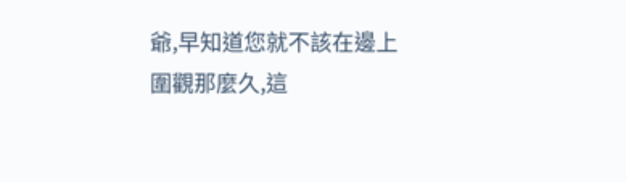爺,早知道您就不該在邊上圍觀那麼久,這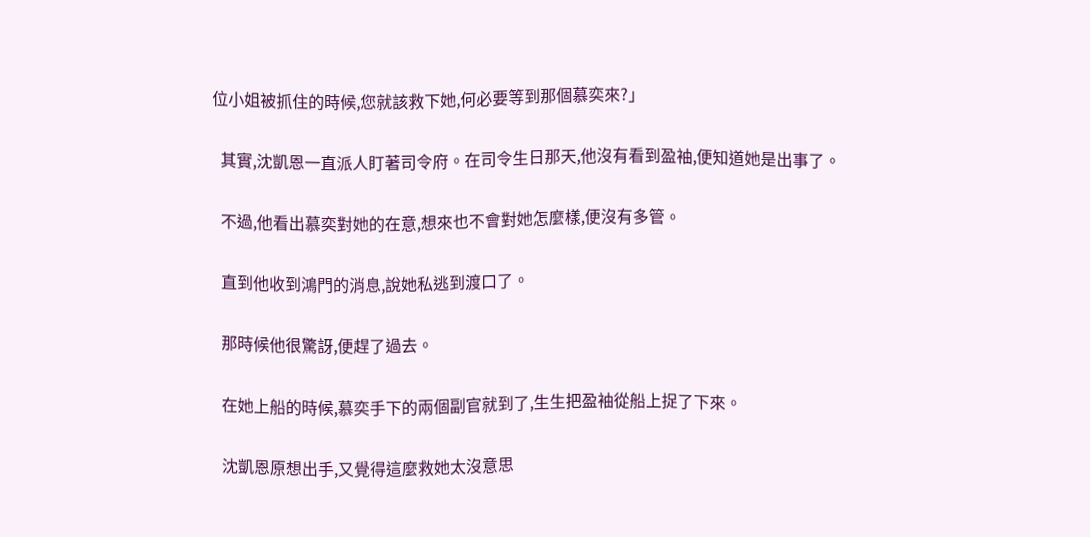位小姐被抓住的時候,您就該救下她,何必要等到那個慕奕來?」

  其實,沈凱恩一直派人盯著司令府。在司令生日那天,他沒有看到盈袖,便知道她是出事了。

  不過,他看出慕奕對她的在意,想來也不會對她怎麼樣,便沒有多管。

  直到他收到鴻門的消息,說她私逃到渡口了。

  那時候他很驚訝,便趕了過去。

  在她上船的時候,慕奕手下的兩個副官就到了,生生把盈袖從船上捉了下來。

  沈凱恩原想出手,又覺得這麼救她太沒意思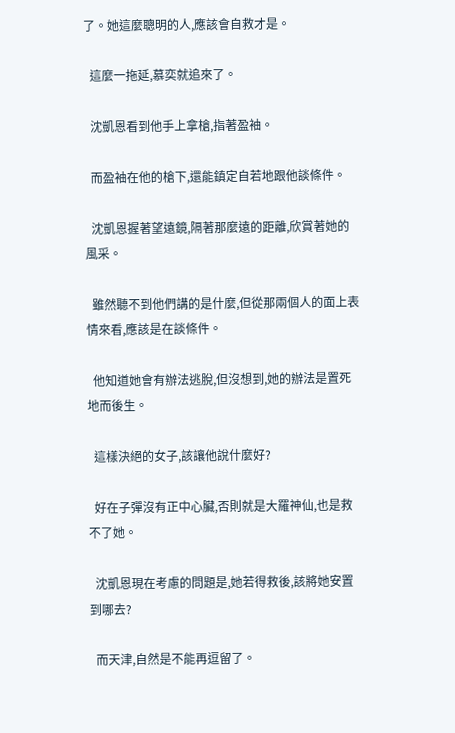了。她這麼聰明的人,應該會自救才是。

  這麼一拖延,慕奕就追來了。

  沈凱恩看到他手上拿槍,指著盈袖。

  而盈袖在他的槍下,還能鎮定自若地跟他談條件。

  沈凱恩握著望遠鏡,隔著那麼遠的距離,欣賞著她的風采。

  雖然聽不到他們講的是什麼,但從那兩個人的面上表情來看,應該是在談條件。

  他知道她會有辦法逃脫,但沒想到,她的辦法是置死地而後生。

  這樣決絕的女子,該讓他說什麼好?

  好在子彈沒有正中心臟,否則就是大羅神仙,也是救不了她。

  沈凱恩現在考慮的問題是,她若得救後,該將她安置到哪去?

  而天津,自然是不能再逗留了。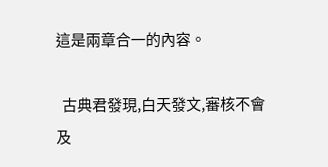這是兩章合一的內容。

  古典君發現,白天發文,審核不會及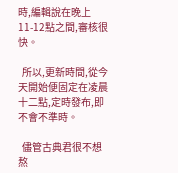時,編輯說在晚上11-12點之間,審核很快。

  所以,更新時間,從今天開始便固定在凌晨十二點,定時發布,即不會不準時。

  儘管古典君很不想熬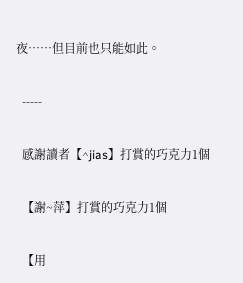夜……但目前也只能如此。

  -----

  感謝讀者【^jias】打賞的巧克力1個

  【謝~萍】打賞的巧克力1個

  【用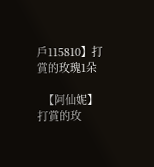戶115810】打賞的玫瑰1朵

  【阿仙妮】打賞的玫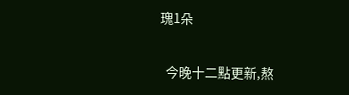瑰1朵

  今晚十二點更新,熬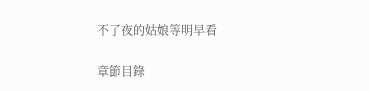不了夜的姑娘等明早看

章節目錄